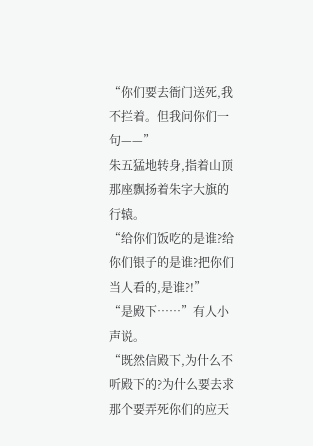“你们要去衙门送死,我不拦着。但我问你们一句——”
朱五猛地转身,指着山顶那座飘扬着朱字大旗的行辕。
“给你们饭吃的是谁?给你们银子的是谁?把你们当人看的,是谁?!”
“是殿下……”有人小声说。
“既然信殿下,为什么不听殿下的?为什么要去求那个要弄死你们的应天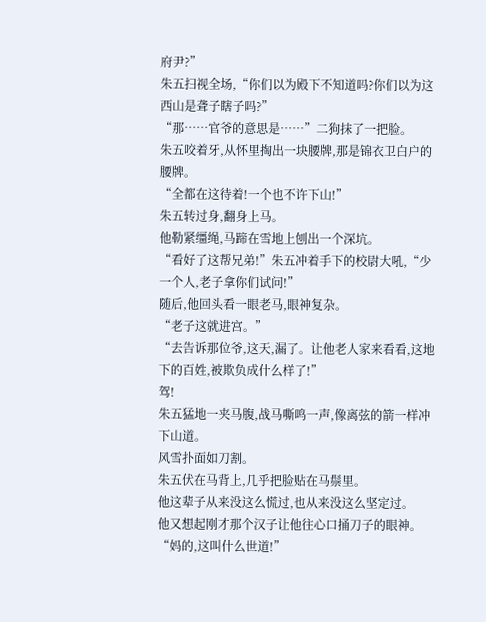府尹?”
朱五扫视全场,“你们以为殿下不知道吗?你们以为这西山是聋子瞎子吗?”
“那……官爷的意思是……”二狗抹了一把脸。
朱五咬着牙,从怀里掏出一块腰牌,那是锦衣卫白户的腰牌。
“全都在这待着!一个也不许下山!”
朱五转过身,翻身上马。
他勒紧缰绳,马蹄在雪地上刨出一个深坑。
“看好了这帮兄弟!”朱五冲着手下的校尉大吼,“少一个人,老子拿你们试问!”
随后,他回头看一眼老马,眼神复杂。
“老子这就进宫。”
“去告诉那位爷,这天,漏了。让他老人家来看看,这地下的百姓,被欺负成什么样了!”
驾!
朱五猛地一夹马腹,战马嘶鸣一声,像离弦的箭一样冲下山道。
风雪扑面如刀割。
朱五伏在马背上,几乎把脸贴在马鬃里。
他这辈子从来没这么慌过,也从来没这么坚定过。
他又想起刚才那个汉子让他往心口捅刀子的眼神。
“妈的,这叫什么世道!”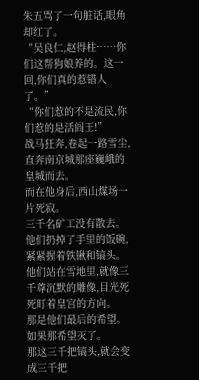朱五骂了一句脏话,眼角却红了。
“吴良仁,赵得柱……你们这帮狗娘养的。这一回,你们真的惹错人了。”
“你们惹的不是流民,你们惹的是活阎王!”
战马狂奔,卷起一路雪尘,直奔南京城那座巍峨的皇城而去。
而在他身后,西山煤场一片死寂。
三千名矿工没有散去。他们扔掉了手里的饭碗,紧紧握着铁锹和镐头。
他们站在雪地里,就像三千尊沉默的雕像,目光死死盯着皇宫的方向。
那是他们最后的希望。
如果那希望灭了。
那这三千把镐头,就会变成三千把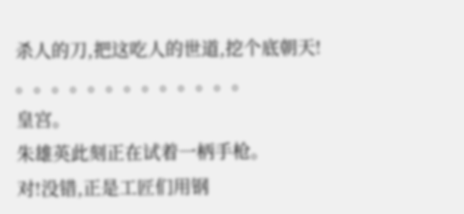杀人的刀,把这吃人的世道,挖个底朝天!
。。。。。。。。。。。。。
皇宫。
朱雄英此刻正在试着一柄手枪。
对!没错,正是工匠们用钢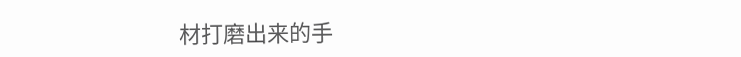材打磨出来的手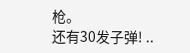枪。
还有30发子弹! ..